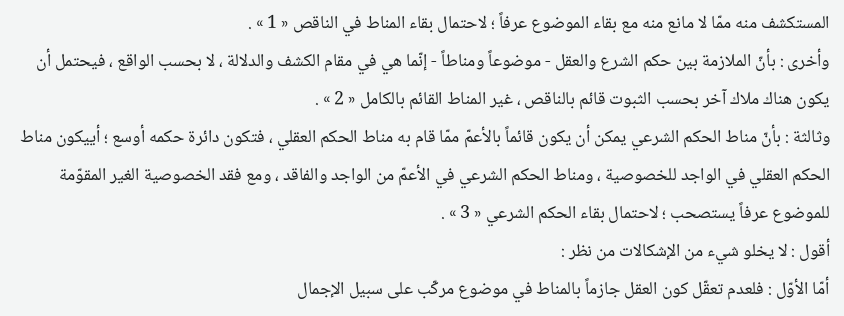المستكشف منه ممّا لا مانع منه مع بقاء الموضوع عرفاً ؛ لاحتمال بقاء المناط في الناقص « 1 » .
وأخرى : بأنّ الملازمة بين حكم الشرع والعقل - موضوعاً ومناطاً - إنّما هي في مقام الكشف والدلالة ، لا بحسب الواقع ، فيحتمل أن يكون هناك ملاك آخر بحسب الثبوت قائم بالناقص ، غير المناط القائم بالكامل « 2 » .
وثالثة : بأنّ مناط الحكم الشرعي يمكن أن يكون قائماً بالأعمّ ممّا قام به مناط الحكم العقلي ، فتكون دائرة حكمه أوسع ؛ أييكون مناط الحكم العقلي في الواجد للخصوصية ، ومناط الحكم الشرعي في الأعمّ من الواجد والفاقد ، ومع فقد الخصوصية الغير المقوّمة للموضوع عرفاً يستصحب ؛ لاحتمال بقاء الحكم الشرعي « 3 » .
أقول : لا يخلو شيء من الإشكالات من نظر :
أمّا الأوّل : فلعدم تعقّل كون العقل جازماً بالمناط في موضوع مركّب على سبيل الإجمال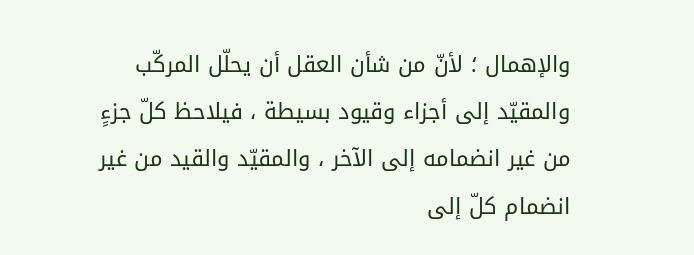والإهمال ؛ لأنّ من شأن العقل أن يحلّل المركّب والمقيّد إلى أجزاء وقيود بسيطة ، فيلاحظ كلّ جزءٍ من غير انضمامه إلى الآخر ، والمقيّد والقيد من غير انضمام كلّ إلى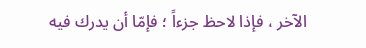الآخر ، فإذا لاحظ جزءاً ؛ فإمّا أن يدرك فيه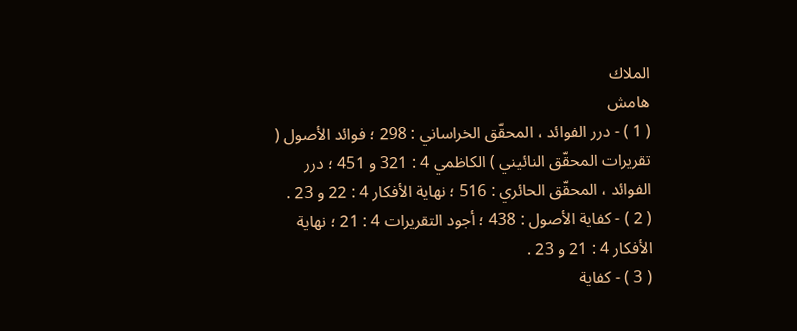الملاك
هامش
( 1 ) - درر الفوائد ، المحقّق الخراساني : 298 ؛ فوائد الأصول ( تقريرات المحقّق النائيني ) الكاظمي 4 : 321 و 451 ؛ درر الفوائد ، المحقّق الحائري : 516 ؛ نهاية الأفكار 4 : 22 و 23 .
( 2 ) - كفاية الأصول : 438 ؛ أجود التقريرات 4 : 21 ؛ نهاية الأفكار 4 : 21 و 23 .
( 3 ) - كفاية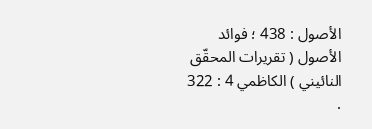الأصول : 438 ؛ فوائد الأصول ( تقريرات المحقّق النائيني ) الكاظمي 4 : 322 .